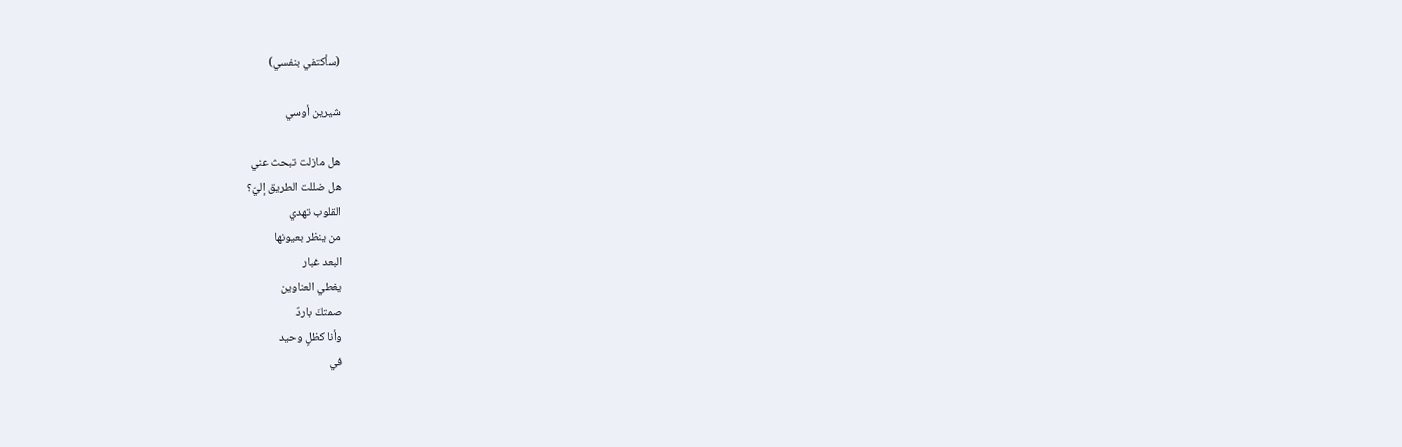(سأكتفي بنفسي)

شيرين أوسي

هل مازلت تبحث عني
هل ضللت الطريق إليّ؟
القلوب تهدي
من ينظر بعيونها
البعد غبار
يغطي العناوين
صمتكَ باردٌ
وأنا كظلٍ وحيد
في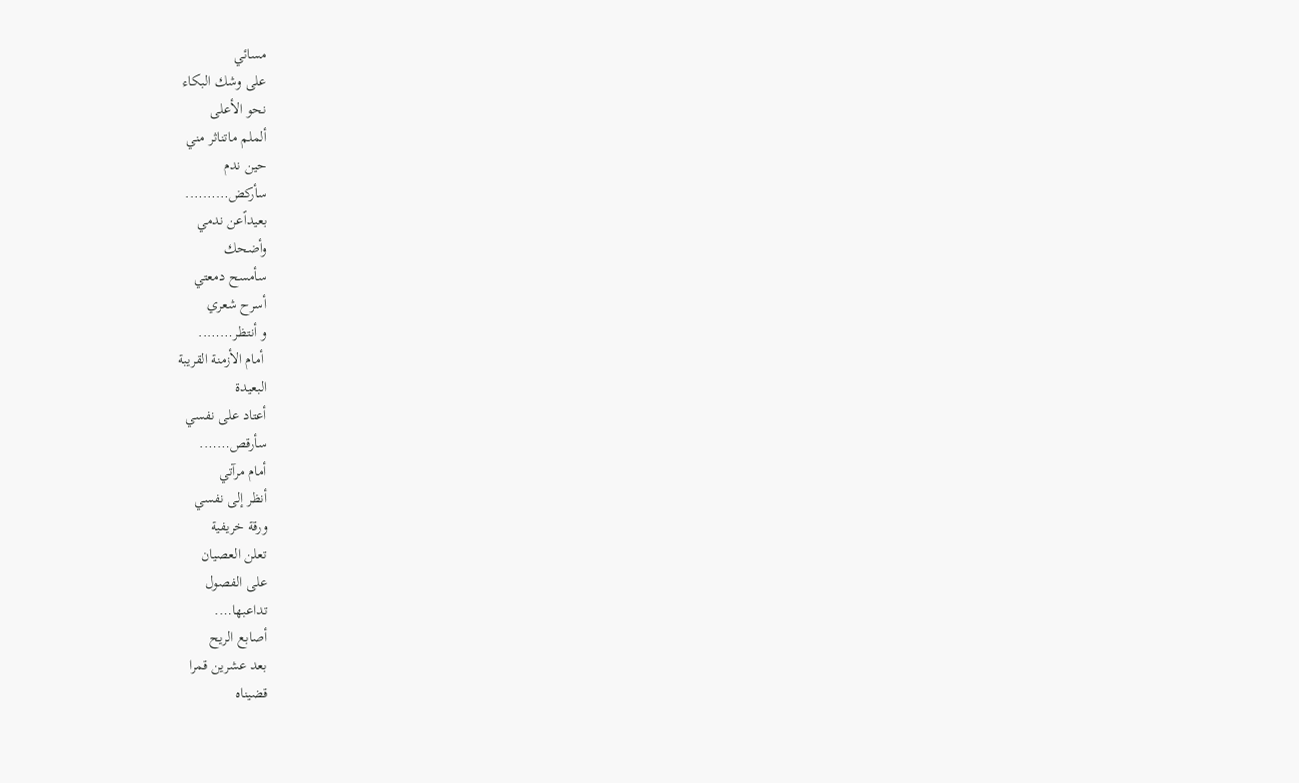مسائي
على وشك البكاء
نحو الأعلى
ألملم ماتناثر مني
حين ندم
سأركض……….
بعيداًعن ندمي
وأضحك
سأمسح دمعتي
أسرح شعري
و أنتظر……..
 أمام الأزمنة القريبة
البعيدة
أعتاد على نفسي
سأرقص…….
أمام مرآتي
أنظر إلى نفسي
ورقة خريفية
تعلن العصيان
على الفصول
تداعبها….
أصابع الريح
بعد عشرين قمرا
قضيناه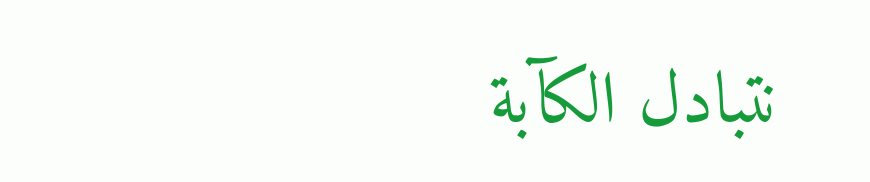نتبادل الكآبة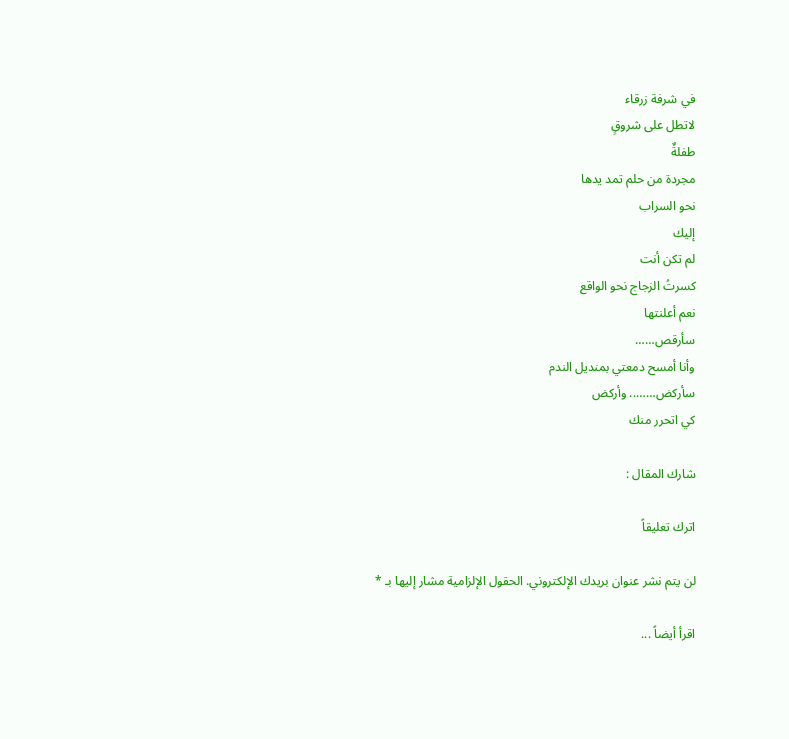في شرفة زرقاء
لاتطل على شروقٍ
طفلةٌ
مجردة من حلم تمد يدها
نحو السراب
إليك
لم تكن أنت
كسرتُ الزجاج نحو الواقع
نعم أعلنتها
سأرقص……
وأنا أمسح دمعتي بمنديل الندم
سأركض…….. وأركض
كي اتحرر منك

شارك المقال :

اترك تعليقاً

لن يتم نشر عنوان بريدك الإلكتروني. الحقول الإلزامية مشار إليها بـ *

اقرأ أيضاً ...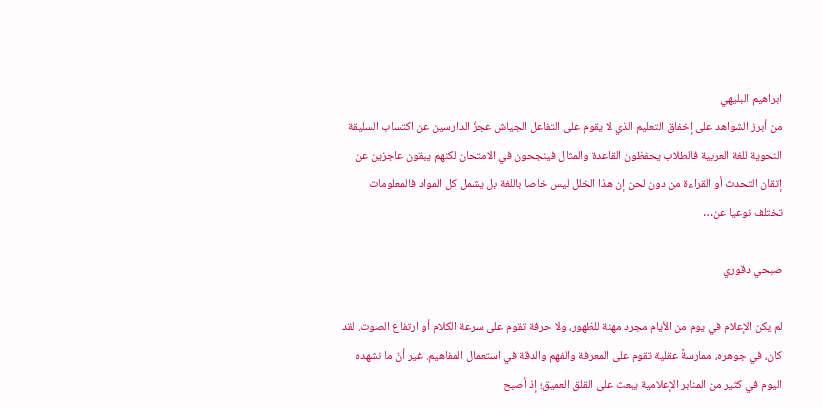ابراهيم البليهي
من أبرز الشواهد على إخفاق التعليم الذي لا يقوم على التفاعل الجياش عجزُ الدارسين عن اكتساب السليقة النحوية للغة العربية فالطلاب يحفظون القاعدة والمثال فينجحون في الامتحان لكنهم يبقون عاجزين عن إتقان التحدث أو القراءة من دون لحن إن هذا الخلل ليس خاصا باللغة بل يشمل كل المواد فالمعلومات تختلف نوعيا عن…

صبحي دقوري

لم يكن الإعلام في يوم من الأيام مجرد مهنة للظهور، ولا حرفة تقوم على سرعة الكلام أو ارتفاع الصوت. لقد كان، في جوهره، ممارسةً عقلية تقوم على المعرفة والفهم والدقة في استعمال المفاهيم. غير أنّ ما نشهده اليوم في كثير من المنابر الإعلامية يبعث على القلق العميق؛ إذ أصبح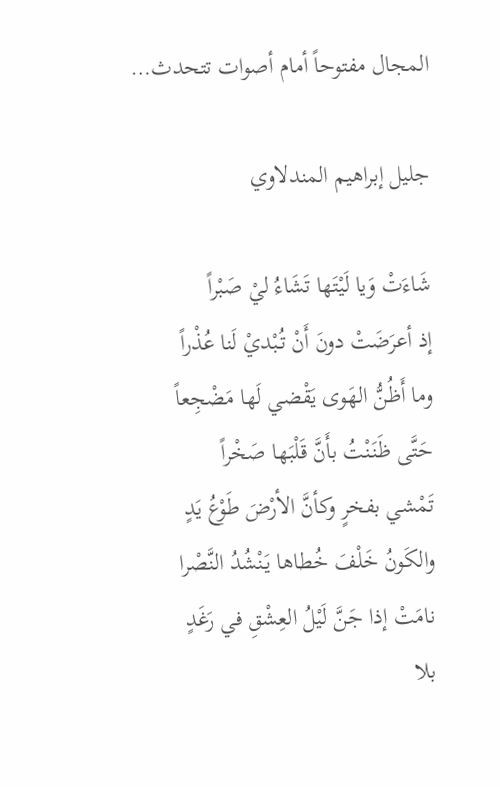المجال مفتوحاً أمام أصوات تتحدث…

جليل إبراهيم المندلاوي

شَاءَتْ وَيا لَيْتَها تَشَاءُ ليْ صَبْراً
إذ أعرَضَتْ دونَ أَنْ تُبْديْ لَنا عُذْراً
وما أَظُنُّ الهَوى يَقْضي لَها مَضْجِعاً
حَتَّى ظَنَنْتُ بأَنَّ قَلْبَها صَخْراً
تَمْشي بفخرٍ وكأنَّ الأرْضَ طَوْعُ يَدٍ
والكَونُ خَلْفَ خُطاها يَنْشُدُ النَّصْرا
نامَتْ إذا جَنَّ لَيْلُ العِشْقِ في رَغَدٍ
بلا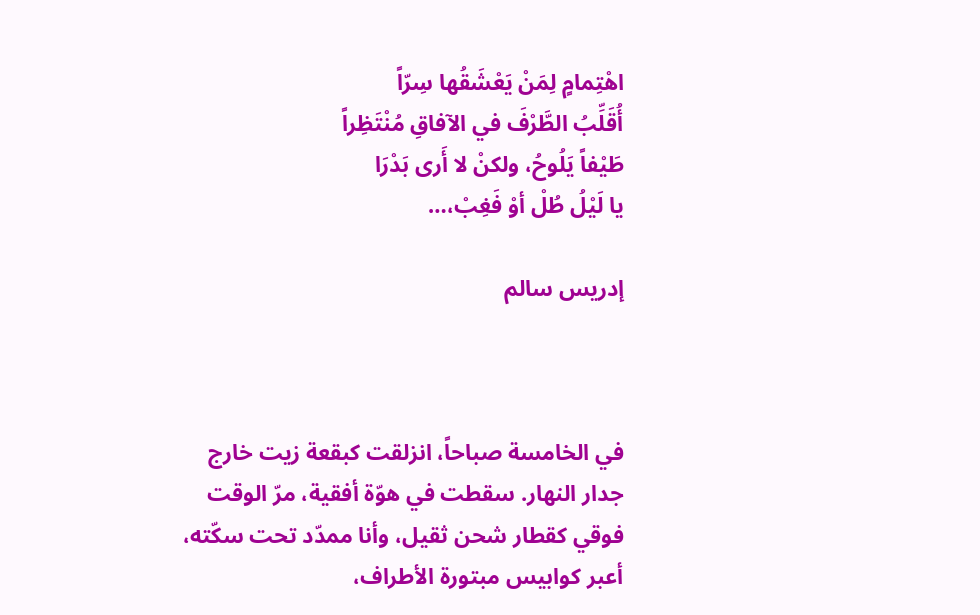اهْتِمامٍ لِمَنْ يَعْشَقُها سِرّاً
أُقَلِّبُ الطَّرْفَ في الآفاقِ مُنْتَظِراً
طَيْفاً يَلُوحُ، ولكنْ لا أَرى بَدْرَا
يا لَيْلُ طُلْ أوْ فَغِبْ،…

إدريس سالم



في الخامسة صباحاً، انزلقت كبقعة زيت خارج جدار النهار. سقطت في هوّة أفقية، مرّ الوقت فوقي كقطار شحن ثقيل، وأنا ممدّد تحت سكّته، أعبر كوابيس مبتورة الأطراف،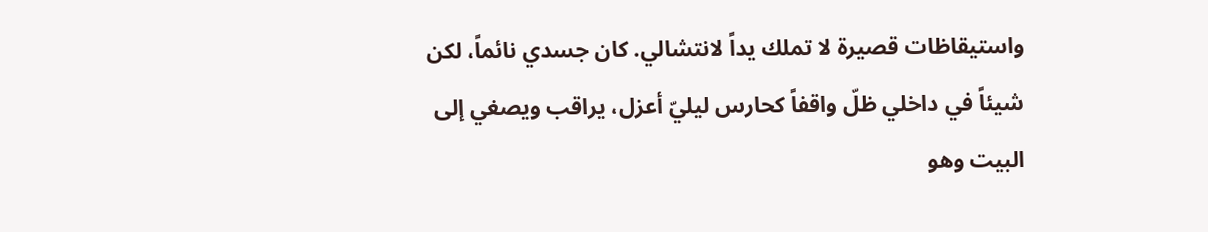واستيقاظات قصيرة لا تملك يداً لانتشالي. كان جسدي نائماً، لكن شيئاً في داخلي ظلّ واقفاً كحارس ليليّ أعزل، يراقب ويصغي إلى البيت وهو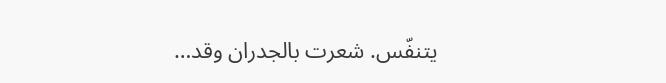يتنفّس. شعرت بالجدران وقد…